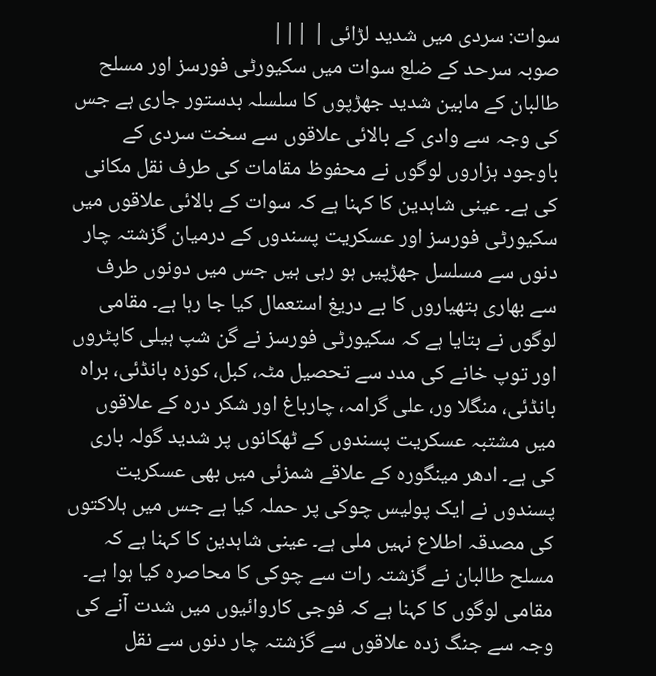سوات: سردی میں شدید لڑائی | |||
صوبہ سرحد کے ضلع سوات میں سکیورٹی فورسز اور مسلح طالبان کے مابین شدید جھڑپوں کا سلسلہ بدستور جاری ہے جس کی وجہ سے وادی کے بالائی علاقوں سے سخت سردی کے باوجود ہزاروں لوگوں نے محفوظ مقامات کی طرف نقل مکانی کی ہے۔ عینی شاہدین کا کہنا ہے کہ سوات کے بالائی علاقوں میں سکیورٹی فورسز اور عسکریت پسندوں کے درمیان گزشتہ چار دنوں سے مسلسل جھڑپیں ہو رہی ہیں جس میں دونوں طرف سے بھاری ہتھیاروں کا بے دریغ استعمال کیا جا رہا ہے۔ مقامی لوگوں نے بتایا ہے کہ سکیورٹی فورسز نے گن شپ ہیلی کاپٹروں اور توپ خانے کی مدد سے تحصیل مٹہ، کبل، کوزہ بانڈئی، براہ بانڈئی، منگلا ور، علی گرامہ، چارباغ اور شکر درہ کے علاقوں میں مشتبہ عسکریت پسندوں کے ٹھکانوں پر شدید گولہ باری کی ہے۔ ادھر مینگورہ کے علاقے شمزئی میں بھی عسکریت پسندوں نے ایک پولیس چوکی پر حملہ کیا ہے جس میں ہلاکتوں کی مصدقہ اطلاع نہیں ملی ہے۔ عینی شاہدین کا کہنا ہے کہ مسلح طالبان نے گزشتہ رات سے چوکی کا محاصرہ کیا ہوا ہے۔ مقامی لوگوں کا کہنا ہے کہ فوجی کاروائیوں میں شدت آنے کی وجہ سے جنگ زدہ علاقوں سے گزشتہ چار دنوں سے نقل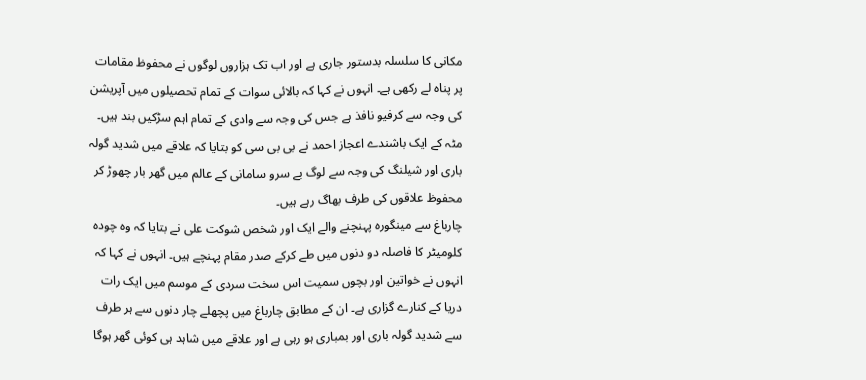مکانی کا سلسلہ بدستور جاری ہے اور اب تک ہزاروں لوگوں نے محفوظ مقامات پر پناہ لے رکھی ہے۔ انہوں نے کہا کہ بالائی سوات کے تمام تحصیلوں میں آپریشن کی وجہ سے کرفیو نافذ ہے جس کی وجہ سے وادی کے تمام اہم سڑکیں بند ہیں۔ مٹہ کے ایک باشندے اعجاز احمد نے بی بی سی کو بتایا کہ علاقے میں شدید گولہ باری اور شیلنگ کی وجہ سے لوگ بے سرو سامانی کے عالم میں گھر بار چھوڑ کر محفوظ علاقوں کی طرف بھاگ رہے ہیں۔
چارباغ سے مینگورہ پہنچنے والے ایک اور شخص شوکت علی نے بتایا کہ وہ چودہ کلومیٹر کا فاصلہ دو دنوں میں طے کرکے صدر مقام پہنچے ہیں۔ انہوں نے کہا کہ انہوں نے خواتین اور بچوں سمیت اس سخت سردی کے موسم میں ایک رات دریا کے کنارے گزاری ہے۔ ان کے مطابق چارباغ میں پچھلے چار دنوں سے ہر طرف سے شدید گولہ باری اور بمباری ہو رہی ہے اور علاقے میں شاہد ہی کوئی گھر ہوگا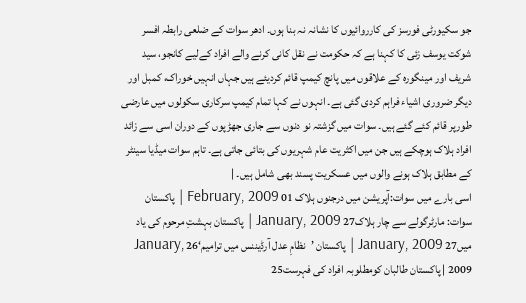جو سکیورٹی فورسز کی کارروائیوں کا نشانہ نہ بنا ہوں۔ ادھر سوات کے ضلعی رابطہ افسر شوکت یوسف زئی کا کہنا ہے کہ حکومت نے نقل کانی کرنے والے افراد کےلیے کانجو، سید شریف اور مینگورہ کے علاقوں میں پانچ کیمپ قائم کردیئے ہیں جہاں انہیں خوراک، کمبل اور دیگر ضروری اشیاء فراہم کردی گئی ہے۔ انہوں نے کہا تمام کیمپ سرکاری سکولوں میں عارضی طورپر قائم کئے گئے ہیں۔ سوات میں گزشتہ نو دنوں سے جاری جھڑپوں کے دوران اسی سے زائد افراد ہلاک ہوچکے ہیں جن میں اکثریت عام شہریوں کی بتائی جاتی ہے۔ تاہم سوات میڈیا سینٹر کے مطابق ہلاک ہونے والوں میں عسکریت پسند بھی شامل ہیں۔ |
اسی بارے میں سوات:آپریشن میں درجنوں ہلاک 01 February, 2009 | پاکستان سوات: مارٹرگولے سے چار ہلاک27 January, 2009 | پاکستان بہشتِ مرحوم کی یاد میں27 January, 2009 | پاکستان ’نظامِ عدل آرڈیننس میں ترامیم‘26 January, 2009 | پاکستان طالبان کومطلوبہ افراد کی فہرست25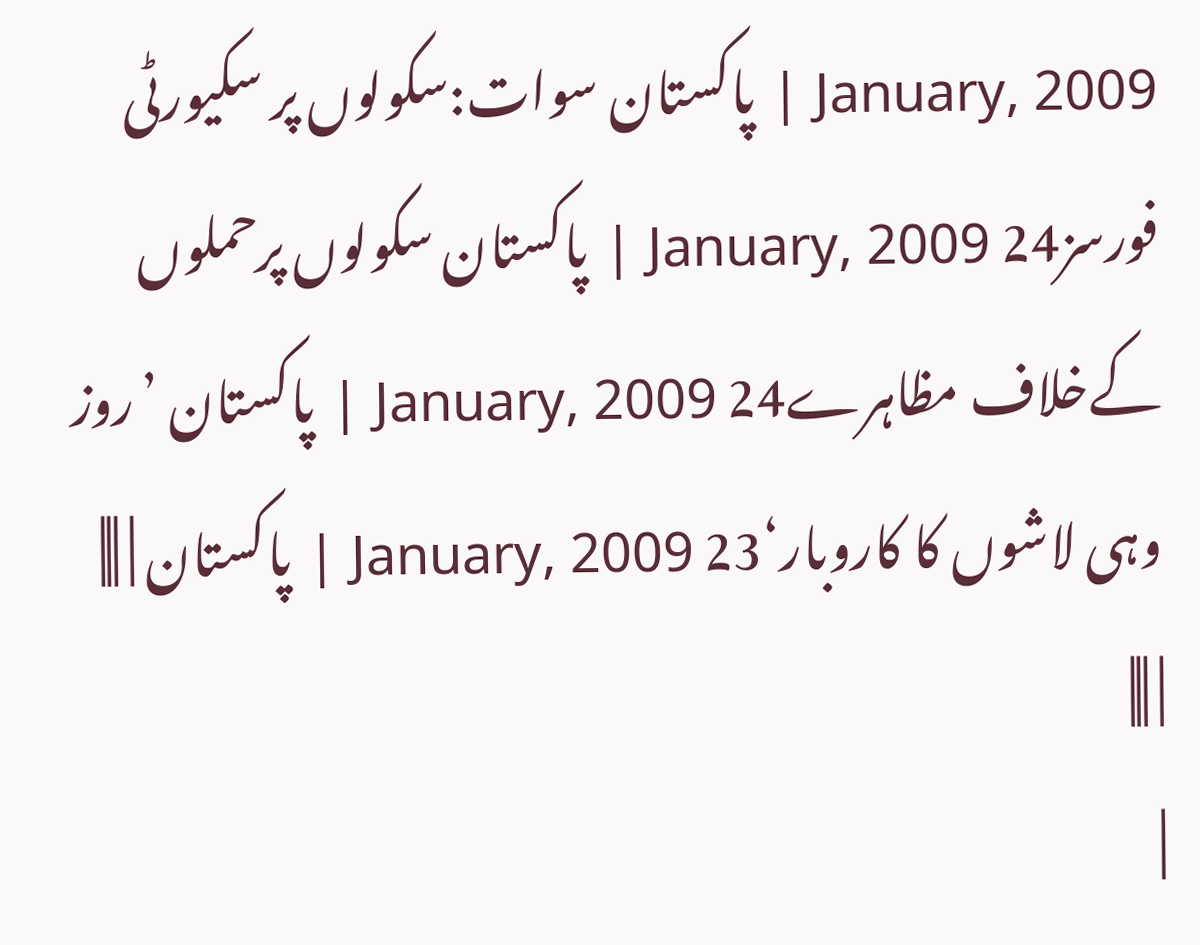January, 2009 | پاکستان سوات:سکولوں پر سکیورٹی فورسز24 January, 2009 | پاکستان سکولوں پرحملوں کےخلاف مظاہرے24 January, 2009 | پاکستان ’روز وہی لاشوں کا کاروبار‘23 January, 2009 | پاکستان | |||
| |||
|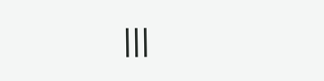|||